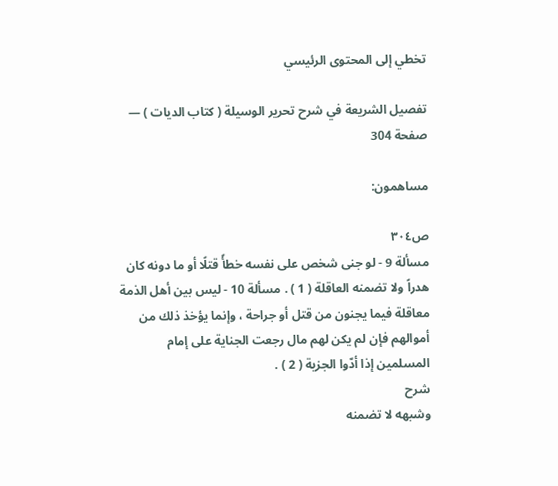تخطي إلى المحتوى الرئيسي

تفصيل الشريعة في شرح تحرير الوسيلة ( كتاب الديات ) — صفحة 304

مساهمون:

ص٣٠٤
مسألة 9 - لو جنى شخص على نفسه خطأً قتلًا أو ما دونه كان هدراً ولا تضمنه العاقلة ( 1 ) . مسألة 10 - ليس بين أهل الذمة معاقلة فيما يجنون من قتل أو جراحة ، وإنما يؤخذ ذلك من أموالهم فإن لم يكن لهم مال رجعت الجناية على إمام المسلمين إذا أدّوا الجزية ( 2 ) .
شرح
وشبهه لا تضمنه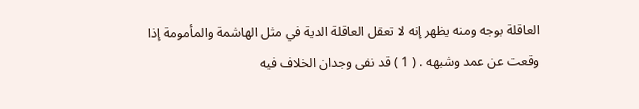العاقلة بوجه ومنه يظهر إنه لا تعقل العاقلة الدية في مثل الهاشمة والمأمومة إذا وقعت عن عمد وشبهه . ( 1 ) قد نفى وجدان الخلاف فيه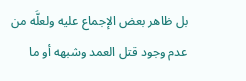بل ظاهر بعض الإجماع عليه ولعلَّه من عدم وجود قتل العمد وشبهه أو ما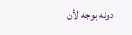دونه بوجه لأن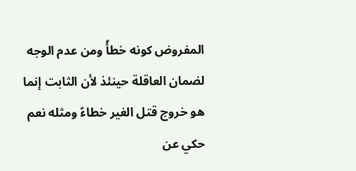المفروض كونه خطأً ومن عدم الوجه لضمان العاقلة حينئذ لأن الثابت إنما هو خروج قتل الغير خطاءً ومثله نعم حكي عن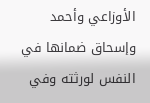الأوزاعي وأحمد وإسحاق ضمانها في النفس لورثته وفي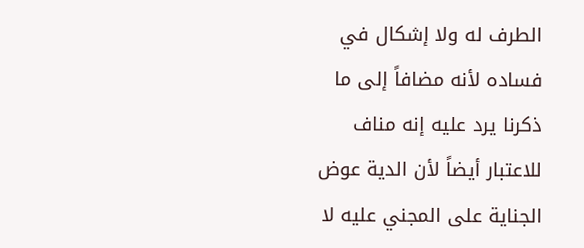الطرف له ولا إشكال في فساده لأنه مضافاً إلى ما ذكرنا يرد عليه إنه مناف للاعتبار أيضاً لأن الدية عوض الجناية على المجني عليه لا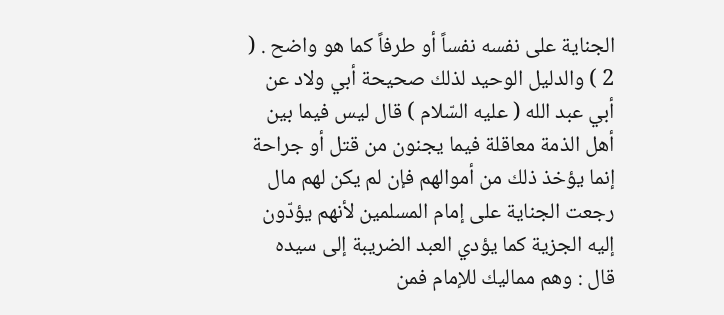الجناية على نفسه نفساً أو طرفاً كما هو واضح . ( 2 ) والدليل الوحيد لذلك صحيحة أبي ولاد عن أبي عبد الله ( عليه السّلام ) قال ليس فيما بين أهل الذمة معاقلة فيما يجنون من قتل أو جراحة إنما يؤخذ ذلك من أموالهم فإن لم يكن لهم مال رجعت الجناية على إمام المسلمين لأنهم يؤدّون إليه الجزية كما يؤدي العبد الضريبة إلى سيده قال : وهم مماليك للإمام فمن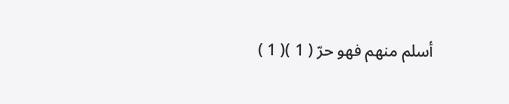أسلم منهم فهو حرّ ( 1 )( 1 )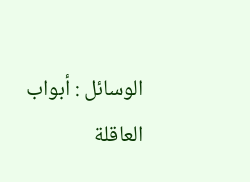الوسائل : أبواب العاقلة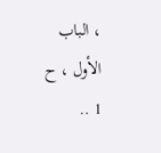، الباب الأول ، ح 1 ..